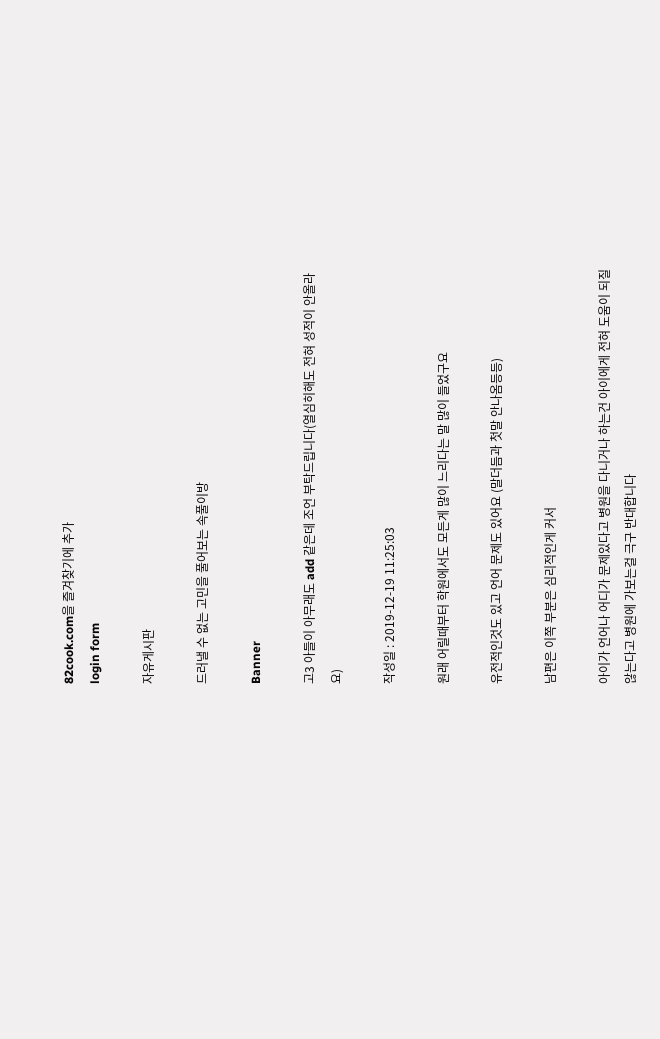82cook.com을 즐겨찾기에 추가
login form

자유게시판

드러낼 수 없는 고민을 풀어보는 속풀이방

Banner

고3 아들이 아무래도 add 같은데 조언 부탁드립니다(열심히해도 전혀 성적이 안올라요)

작성일 : 2019-12-19 11:25:03

원래 어릴때부터 학원에서도 모든게 많이 느리다는 말 많이 들었구요

유전적인것도 있고 언어 문제도 있어요 (말더듬과 첫말 안나옴등등)

남편은 이쪽 부분은 심리적인게 커서

아이가 언어나 어디가 문제있다고 병원을 다니거나 하는건 아이에게 전혀 도움이 되질 않는다고 병원에 가보는걸 극구 반대합니다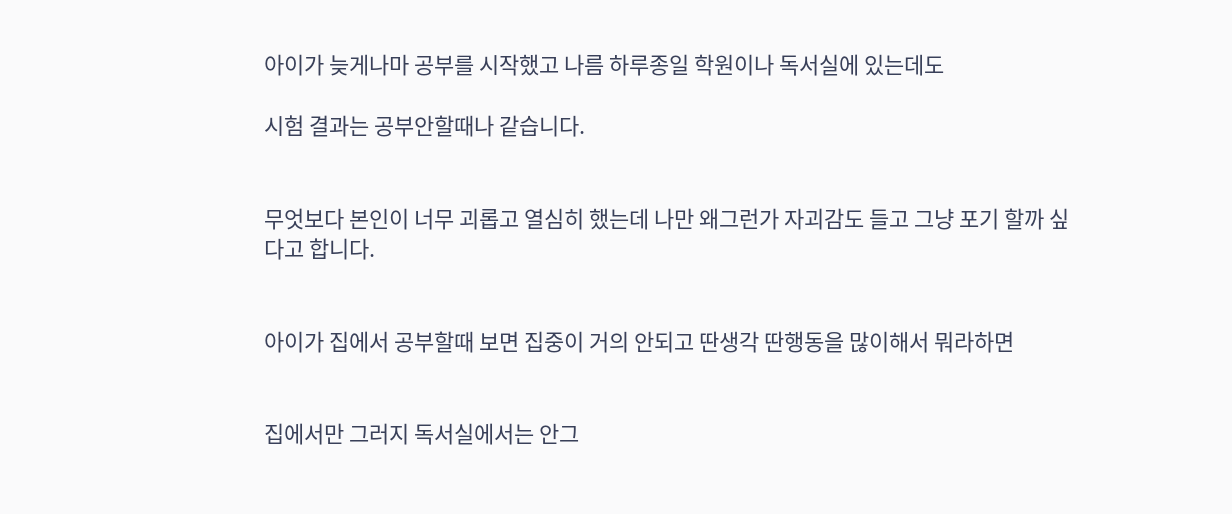아이가 늦게나마 공부를 시작했고 나름 하루종일 학원이나 독서실에 있는데도

시험 결과는 공부안할때나 같습니다.


무엇보다 본인이 너무 괴롭고 열심히 했는데 나만 왜그런가 자괴감도 들고 그냥 포기 할까 싶다고 합니다.


아이가 집에서 공부할때 보면 집중이 거의 안되고 딴생각 딴행동을 많이해서 뭐라하면


집에서만 그러지 독서실에서는 안그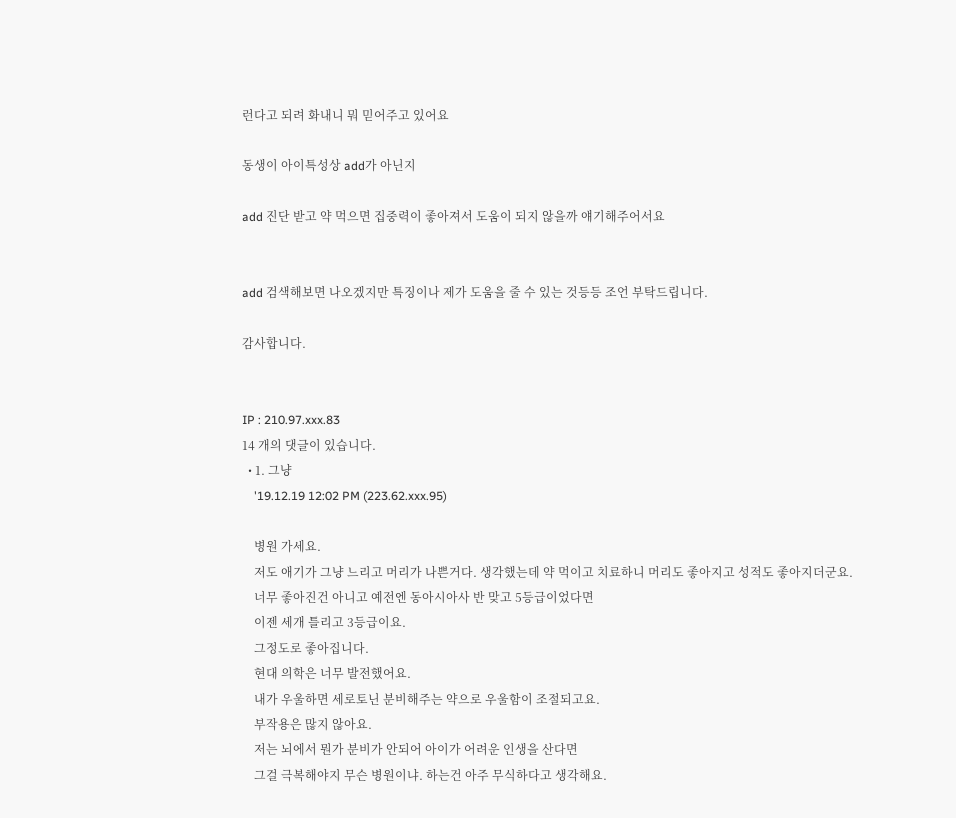런다고 되려 화내니 뭐 믿어주고 있어요

동생이 아이특성상 add가 아닌지

add 진단 받고 약 먹으면 집중력이 좋아져서 도움이 되지 않을까 얘기해주어서요


add 검색해보면 나오겠지만 특징이나 제가 도움을 줄 수 있는 것등등 조언 부탁드립니다.

감사합니다.


IP : 210.97.xxx.83
14 개의 댓글이 있습니다.
  • 1. 그냥
    '19.12.19 12:02 PM (223.62.xxx.95)

    병원 가세요.
    저도 애기가 그냥 느리고 머리가 나쁜거다. 생각했는데 약 먹이고 치료하니 머리도 좋아지고 성적도 좋아지더군요.
    너무 좋아진건 아니고 예전엔 동아시아사 반 맞고 5등급이었다면
    이젠 세개 틀리고 3등급이요.
    그정도로 좋아집니다.
    현대 의학은 너무 발전했어요.
    내가 우울하면 세로토닌 분비해주는 약으로 우울함이 조절되고요.
    부작용은 많지 않아요.
    저는 뇌에서 뭔가 분비가 안되어 아이가 어려운 인생을 산다면
    그걸 극복해야지 무슨 병원이냐. 하는건 아주 무식하다고 생각해요.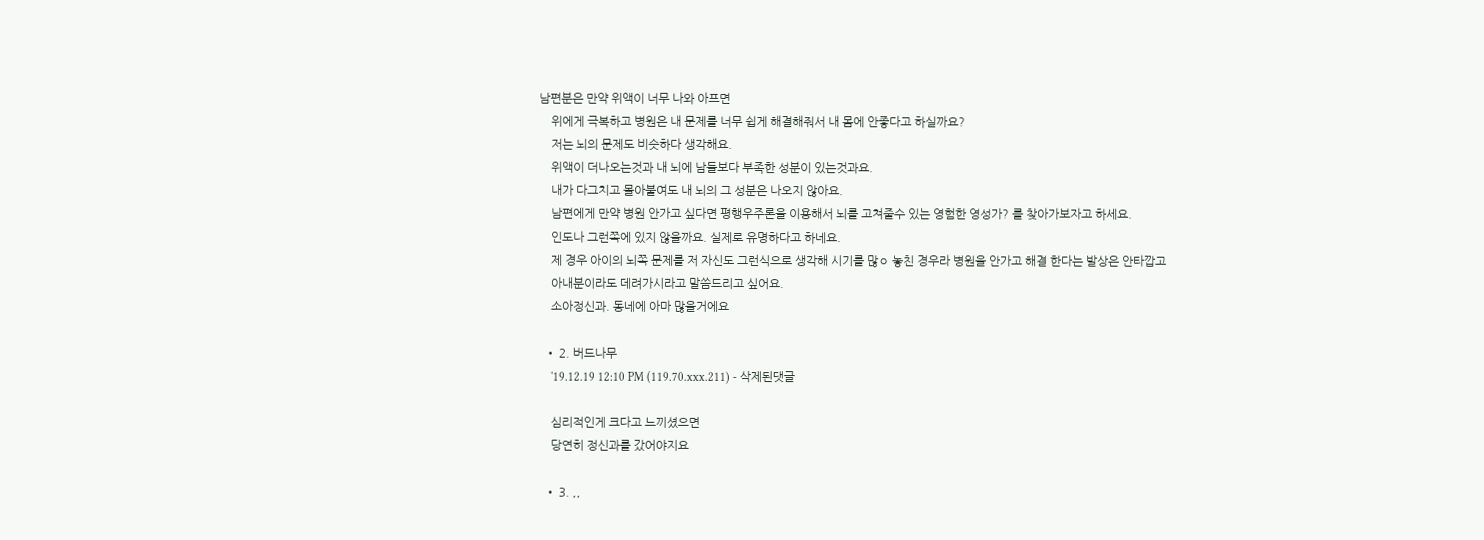남편분은 만약 위액이 너무 나와 아프면
    위에게 극복하고 병원은 내 문제를 너무 쉽게 해결해줘서 내 몸에 안좋다고 하실까요?
    저는 뇌의 문제도 비슷하다 생각해요.
    위액이 더나오는것과 내 뇌에 남들보다 부족한 성분이 있는것과요.
    내가 다그치고 몰아붙여도 내 뇌의 그 성분은 나오지 않아요.
    남편에게 만약 병원 안가고 싶다면 평행우주론을 이용해서 뇌를 고쳐줄수 있는 영험한 영성가? 를 찾아가보자고 하세요.
    인도나 그런쪽에 있지 않을까요. 실제로 유명하다고 하네요.
    제 경우 아이의 뇌쪽 문제를 저 자신도 그런식으로 생각해 시기를 많ㅇ 놓친 경우라 병원을 안가고 해결 한다는 발상은 안타깝고
    아내분이라도 데려가시라고 말씀드리고 싶어요.
    소아정신과. 동네에 아마 많을거에요

  • 2. 버드나무
    '19.12.19 12:10 PM (119.70.xxx.211) - 삭제된댓글

    심리적인게 크다고 느끼셨으면
    당연히 정신과를 갔어야지요

  • 3. ,,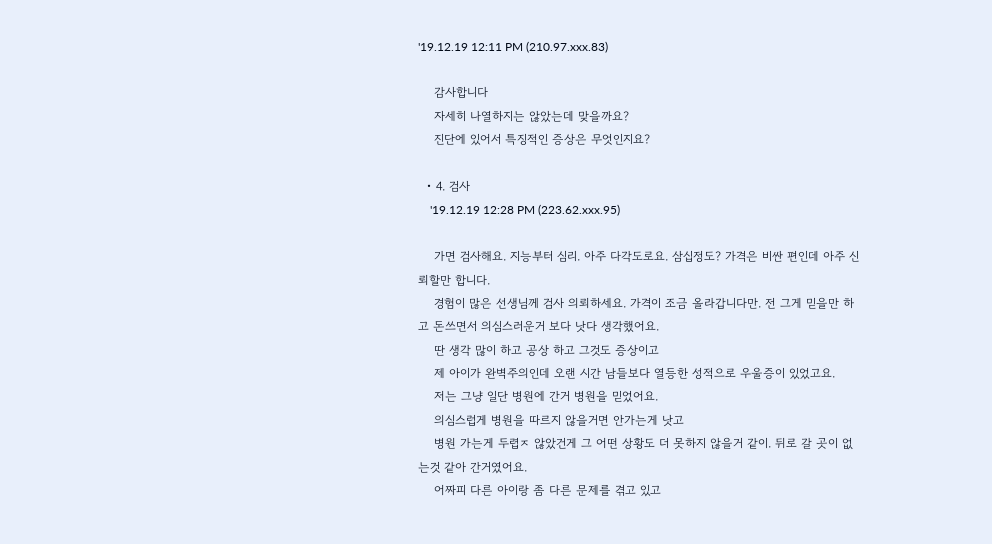'19.12.19 12:11 PM (210.97.xxx.83)

    감사합니다
    자세히 나열하지는 않았는데 맞을까요?
    진단에 있어서 특징적인 증상은 무엇인지요?

  • 4. 검사
    '19.12.19 12:28 PM (223.62.xxx.95)

    가면 검사해요. 지능부터 심리. 아주 다각도로요. 삼십정도? 가격은 비싼 편인데 아주 신뢰할만 합니다.
    경험이 많은 선생님께 검사 의뢰하세요. 가격이 조금 올라갑니다만. 전 그게 믿을만 하고 돈쓰면서 의심스러운거 보다 낫다 생각했어요.
    딴 생각 많이 하고 공상 하고 그것도 증상이고
    제 아이가 완벽주의인데 오랜 시간 남들보다 열등한 성적으로 우울증이 있었고요.
    저는 그냥 일단 병원에 간거 병원을 믿었어요.
    의심스럽게 병원을 따르지 않을거면 안가는게 낫고
    병원 가는게 두렵ㅈ 않았건게 그 어떤 상황도 더 못하지 않을거 같이. 뒤로 갈 곳이 없는것 같아 간거였어요.
    어짜피 다른 아이랑 좀 다른 문제를 겪고 있고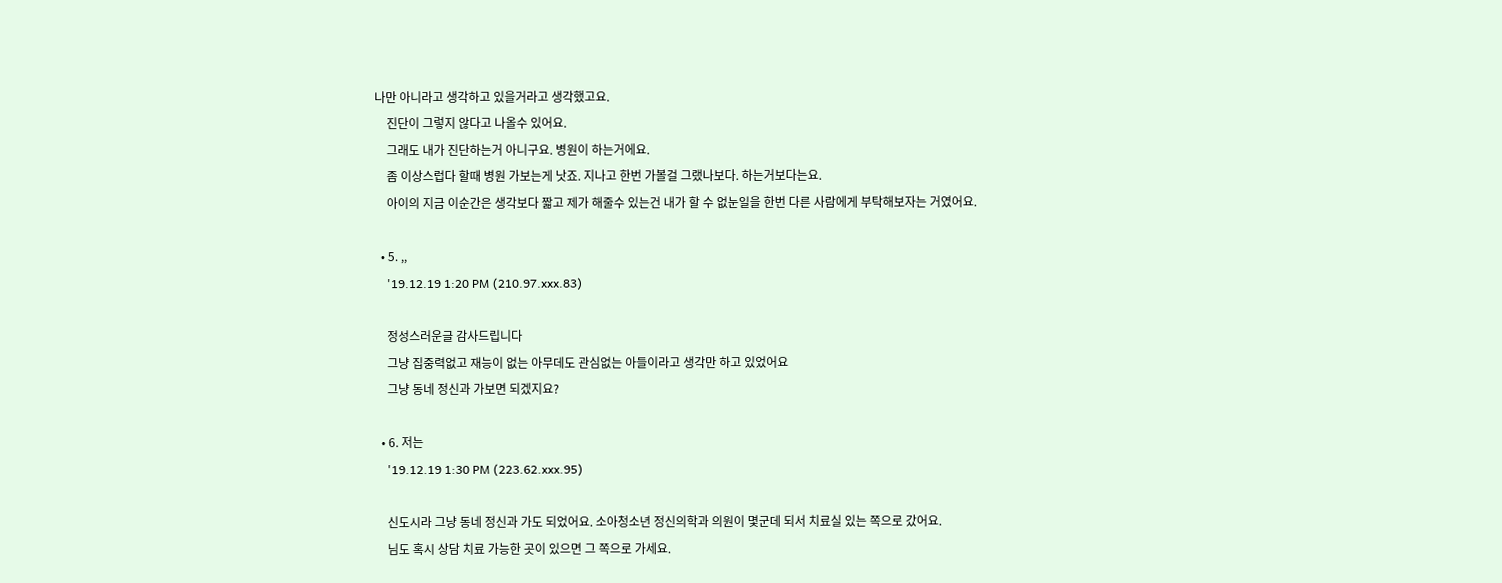나만 아니라고 생각하고 있을거라고 생각했고요.
    진단이 그렇지 않다고 나올수 있어요.
    그래도 내가 진단하는거 아니구요. 병원이 하는거에요.
    좀 이상스럽다 할때 병원 가보는게 낫죠. 지나고 한번 가볼걸 그랬나보다. 하는거보다는요.
    아이의 지금 이순간은 생각보다 짧고 제가 해줄수 있는건 내가 할 수 없눈일을 한번 다른 사람에게 부탁해보자는 거였어요.

  • 5. ,,
    '19.12.19 1:20 PM (210.97.xxx.83)

    정성스러운글 감사드립니다
    그냥 집중력없고 재능이 없는 아무데도 관심없는 아들이라고 생각만 하고 있었어요
    그냥 동네 정신과 가보면 되겠지요?

  • 6. 저는
    '19.12.19 1:30 PM (223.62.xxx.95)

    신도시라 그냥 동네 정신과 가도 되었어요. 소아청소년 정신의학과 의원이 몇군데 되서 치료실 있는 쪽으로 갔어요.
    님도 혹시 상담 치료 가능한 곳이 있으면 그 쪽으로 가세요.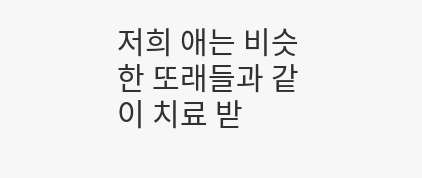저희 애는 비슷한 또래들과 같이 치료 받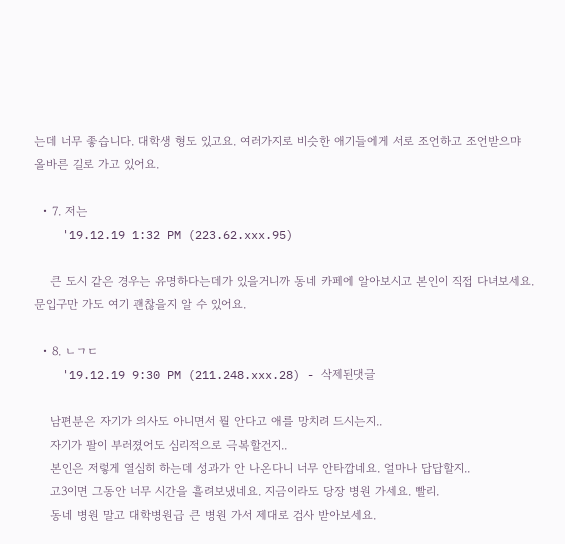는데 너무 좋습니다. 대학생 형도 있고요. 여러가지로 비슷한 애기들에게 서로 조언하고 조언받으먀 올바른 길로 가고 있어요.

  • 7. 저는
    '19.12.19 1:32 PM (223.62.xxx.95)

    큰 도시 같은 경우는 유명하다는데가 있을거니까 동네 카페에 알아보시고 본인이 직접 다녀보세요. 문입구만 가도 여기 괜찮을지 알 수 있어요.

  • 8. ㄴㄱㄷ
    '19.12.19 9:30 PM (211.248.xxx.28) - 삭제된댓글

    남편분은 자기가 의사도 아니면서 뭘 안다고 애를 망치려 드시는지..
    자기가 팔이 부러졌어도 심리적으로 극복할건지..
    본인은 저렇게 열심히 하는데 성과가 안 나온다니 너무 안타깝네요. 얼마나 답답할지..
    고3이면 그동안 너무 시간을 흘려보냈네요. 지금이라도 당장 병원 가세요. 빨리.
    동네 병원 말고 대학병원급 큰 병원 가서 제대로 검사 받아보세요.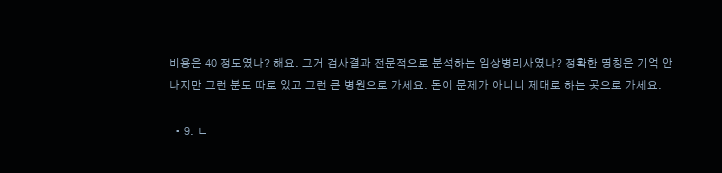비용은 40 정도였나? 해요. 그거 검사결과 전문적으로 분석하는 임상병리사였나? 정확한 명칭은 기억 안나지만 그런 분도 따로 있고 그런 큰 병원으로 가세요. 돈이 문제가 아니니 제대로 하는 곳으로 가세요.

  • 9. ㄴ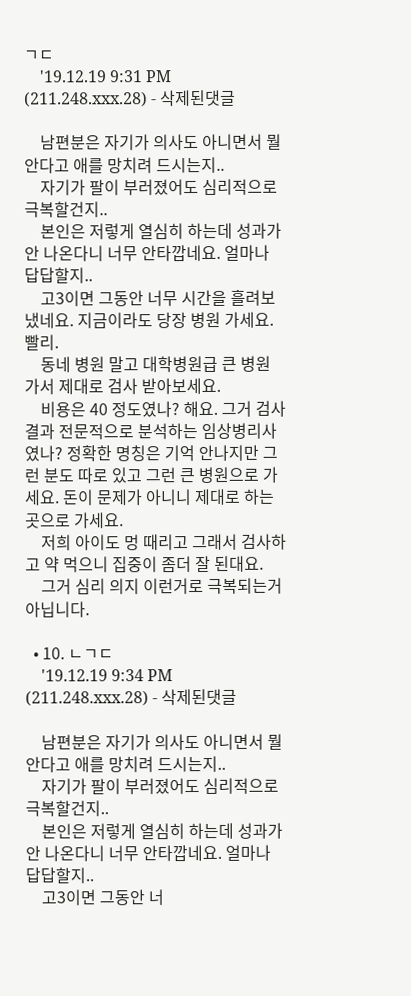ㄱㄷ
    '19.12.19 9:31 PM (211.248.xxx.28) - 삭제된댓글

    남편분은 자기가 의사도 아니면서 뭘 안다고 애를 망치려 드시는지..
    자기가 팔이 부러졌어도 심리적으로 극복할건지..
    본인은 저렇게 열심히 하는데 성과가 안 나온다니 너무 안타깝네요. 얼마나 답답할지..
    고3이면 그동안 너무 시간을 흘려보냈네요. 지금이라도 당장 병원 가세요. 빨리.
    동네 병원 말고 대학병원급 큰 병원 가서 제대로 검사 받아보세요.
    비용은 40 정도였나? 해요. 그거 검사결과 전문적으로 분석하는 임상병리사였나? 정확한 명칭은 기억 안나지만 그런 분도 따로 있고 그런 큰 병원으로 가세요. 돈이 문제가 아니니 제대로 하는 곳으로 가세요.
    저희 아이도 멍 때리고 그래서 검사하고 약 먹으니 집중이 좀더 잘 된대요.
    그거 심리 의지 이런거로 극복되는거 아닙니다.

  • 10. ㄴㄱㄷ
    '19.12.19 9:34 PM (211.248.xxx.28) - 삭제된댓글

    남편분은 자기가 의사도 아니면서 뭘 안다고 애를 망치려 드시는지..
    자기가 팔이 부러졌어도 심리적으로 극복할건지..
    본인은 저렇게 열심히 하는데 성과가 안 나온다니 너무 안타깝네요. 얼마나 답답할지..
    고3이면 그동안 너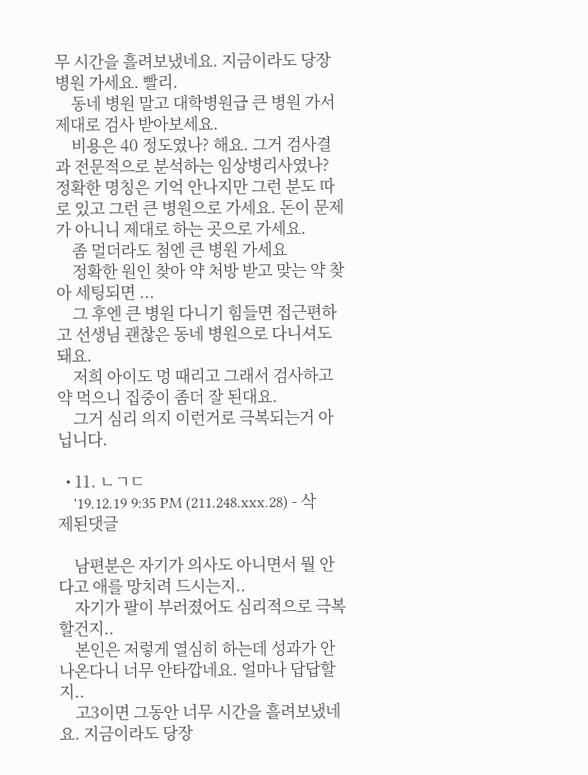무 시간을 흘려보냈네요. 지금이라도 당장 병원 가세요. 빨리.
    동네 병원 말고 대학병원급 큰 병원 가서 제대로 검사 받아보세요.
    비용은 40 정도였나? 해요. 그거 검사결과 전문적으로 분석하는 임상병리사였나? 정확한 명칭은 기억 안나지만 그런 분도 따로 있고 그런 큰 병원으로 가세요. 돈이 문제가 아니니 제대로 하는 곳으로 가세요.
    좀 멀더라도 첨엔 큰 병원 가세요
    정확한 원인 찾아 약 처방 받고 맞는 약 찾아 세팅되면 ...
    그 후엔 큰 병원 다니기 힘들면 접근편하고 선생님 괜찮은 동네 병원으로 다니셔도 돼요.
    저희 아이도 멍 때리고 그래서 검사하고 약 먹으니 집중이 좀더 잘 된대요.
    그거 심리 의지 이런거로 극복되는거 아닙니다.

  • 11. ㄴㄱㄷ
    '19.12.19 9:35 PM (211.248.xxx.28) - 삭제된댓글

    남편분은 자기가 의사도 아니면서 뭘 안다고 애를 망치려 드시는지..
    자기가 팔이 부러졌어도 심리적으로 극복할건지..
    본인은 저렇게 열심히 하는데 성과가 안 나온다니 너무 안타깝네요. 얼마나 답답할지..
    고3이면 그동안 너무 시간을 흘려보냈네요. 지금이라도 당장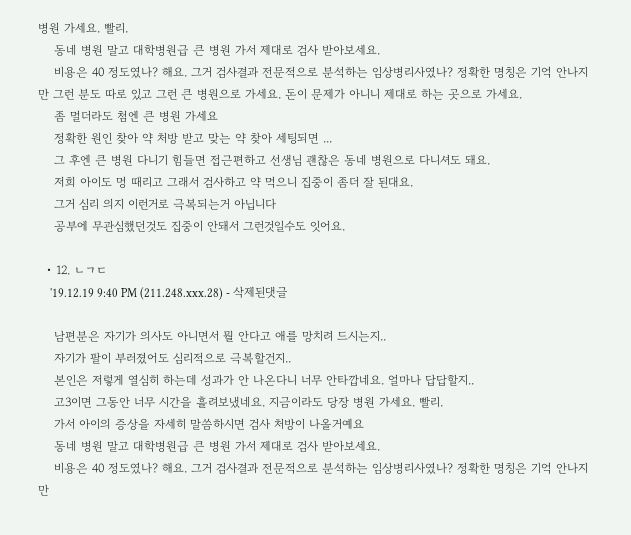병원 가세요. 빨리.
    동네 병원 말고 대학병원급 큰 병원 가서 제대로 검사 받아보세요.
    비용은 40 정도였나? 해요. 그거 검사결과 전문적으로 분석하는 임상병리사였나? 정확한 명칭은 기억 안나지만 그런 분도 따로 있고 그런 큰 병원으로 가세요. 돈이 문제가 아니니 제대로 하는 곳으로 가세요.
    좀 멀더라도 첨엔 큰 병원 가세요
    정확한 원인 찾아 약 처방 받고 맞는 약 찾아 세팅되면 ...
    그 후엔 큰 병원 다니기 힘들면 접근편하고 선생님 괜찮은 동네 병원으로 다니셔도 돼요.
    저희 아이도 멍 때리고 그래서 검사하고 약 먹으니 집중이 좀더 잘 된대요.
    그거 심리 의지 이런거로 극복되는거 아닙니다
    공부에 무관심했던것도 집중이 안돼서 그런것일수도 잇어요.

  • 12. ㄴㄱㄷ
    '19.12.19 9:40 PM (211.248.xxx.28) - 삭제된댓글

    남편분은 자기가 의사도 아니면서 뭘 안다고 애를 망치려 드시는지..
    자기가 팔이 부러졌어도 심리적으로 극복할건지..
    본인은 저렇게 열심히 하는데 성과가 안 나온다니 너무 안타깝네요. 얼마나 답답할지..
    고3이면 그동안 너무 시간을 흘려보냈네요. 지금이라도 당장 병원 가세요. 빨리.
    가서 아이의 증상을 자세히 말씀하시면 검사 처방이 나올거예요
    동네 병원 말고 대학병원급 큰 병원 가서 제대로 검사 받아보세요.
    비용은 40 정도였나? 해요. 그거 검사결과 전문적으로 분석하는 임상병리사였나? 정확한 명칭은 기억 안나지만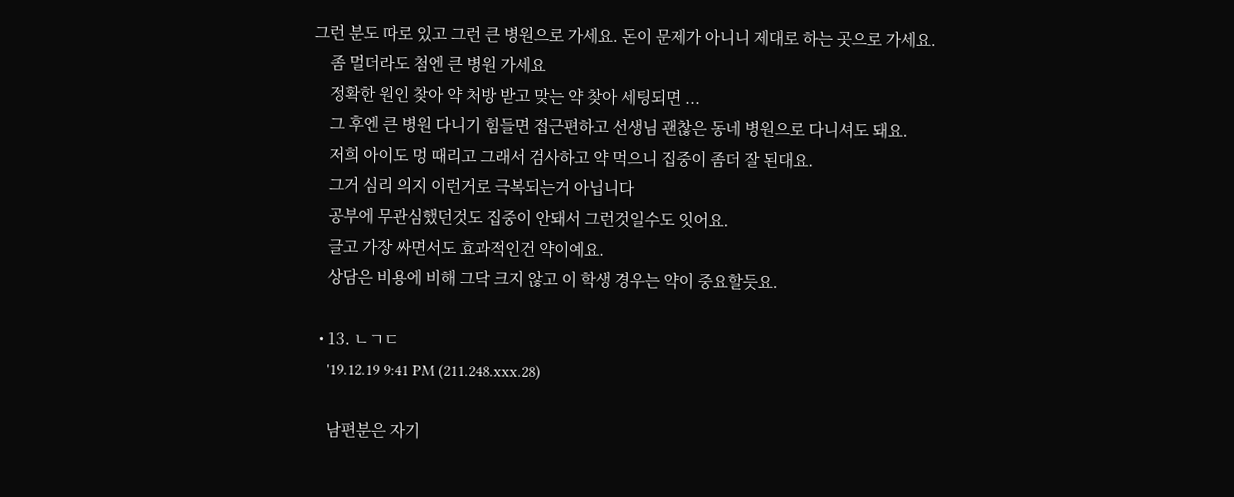그런 분도 따로 있고 그런 큰 병원으로 가세요. 돈이 문제가 아니니 제대로 하는 곳으로 가세요.
    좀 멀더라도 첨엔 큰 병원 가세요
    정확한 원인 찾아 약 처방 받고 맞는 약 찾아 세팅되면 ...
    그 후엔 큰 병원 다니기 힘들면 접근편하고 선생님 괜찮은 동네 병원으로 다니셔도 돼요.
    저희 아이도 멍 때리고 그래서 검사하고 약 먹으니 집중이 좀더 잘 된대요.
    그거 심리 의지 이런거로 극복되는거 아닙니다
    공부에 무관심했던것도 집중이 안돼서 그런것일수도 잇어요.
    글고 가장 싸면서도 효과적인건 약이예요.
    상담은 비용에 비해 그닥 크지 않고 이 학생 경우는 약이 중요할듯요.

  • 13. ㄴㄱㄷ
    '19.12.19 9:41 PM (211.248.xxx.28)

    남편분은 자기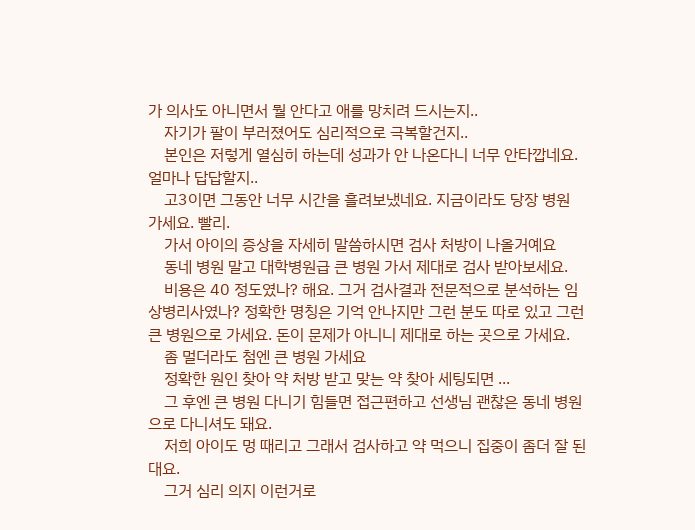가 의사도 아니면서 뭘 안다고 애를 망치려 드시는지..
    자기가 팔이 부러졌어도 심리적으로 극복할건지..
    본인은 저렇게 열심히 하는데 성과가 안 나온다니 너무 안타깝네요. 얼마나 답답할지..
    고3이면 그동안 너무 시간을 흘려보냈네요. 지금이라도 당장 병원 가세요. 빨리.
    가서 아이의 증상을 자세히 말씀하시면 검사 처방이 나올거예요
    동네 병원 말고 대학병원급 큰 병원 가서 제대로 검사 받아보세요.
    비용은 40 정도였나? 해요. 그거 검사결과 전문적으로 분석하는 임상병리사였나? 정확한 명칭은 기억 안나지만 그런 분도 따로 있고 그런 큰 병원으로 가세요. 돈이 문제가 아니니 제대로 하는 곳으로 가세요.
    좀 멀더라도 첨엔 큰 병원 가세요
    정확한 원인 찾아 약 처방 받고 맞는 약 찾아 세팅되면 ...
    그 후엔 큰 병원 다니기 힘들면 접근편하고 선생님 괜찮은 동네 병원으로 다니셔도 돼요.
    저희 아이도 멍 때리고 그래서 검사하고 약 먹으니 집중이 좀더 잘 된대요.
    그거 심리 의지 이런거로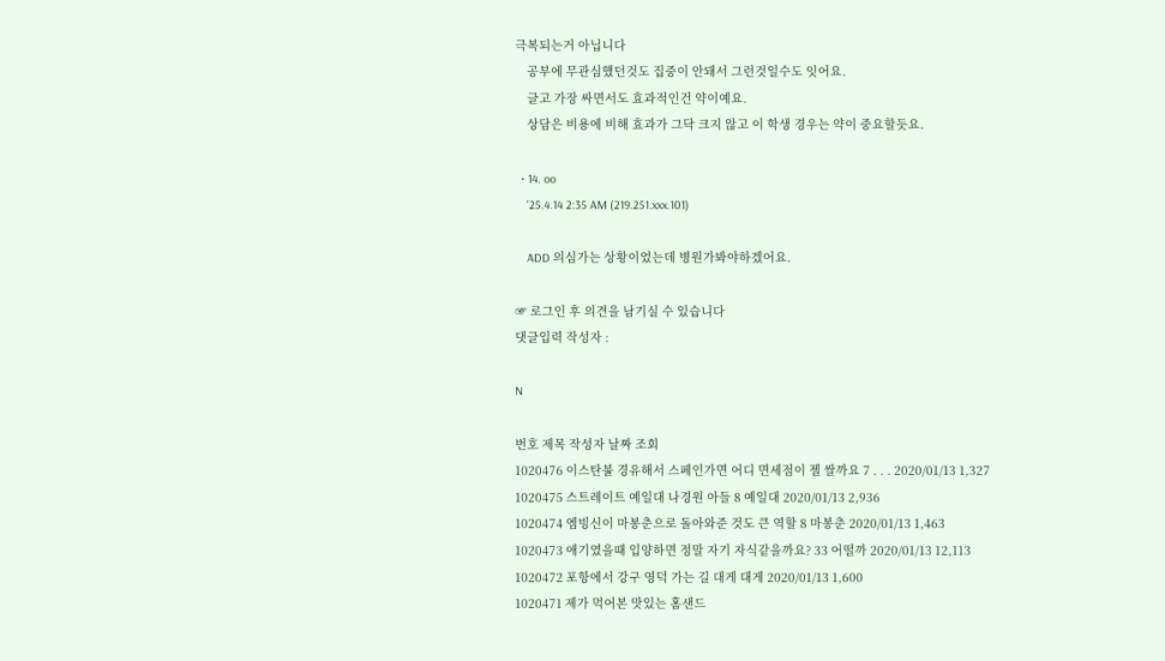극복되는거 아닙니다
    공부에 무관심했던것도 집중이 안돼서 그런것일수도 잇어요.
    글고 가장 싸면서도 효과적인건 약이예요.
    상담은 비용에 비해 효과가 그닥 크지 않고 이 학생 경우는 약이 중요할듯요.

  • 14. oo
    '25.4.14 2:35 AM (219.251.xxx.101)

    ADD 의심가는 상황이었는데 병원가봐야하겠어요.

☞ 로그인 후 의견을 남기실 수 있습니다
댓글입력 작성자 :

N

번호 제목 작성자 날짜 조회
1020476 이스탄불 경유해서 스페인가면 어디 면세점이 젤 쌀까요 7 . . . 2020/01/13 1,327
1020475 스트레이트 예일대 나경원 아들 8 예일대 2020/01/13 2,936
1020474 엠빙신이 마봉춘으로 돌아와준 것도 큰 역할 8 마봉춘 2020/01/13 1,463
1020473 애기였을때 입양하면 정말 자기 자식같을까요? 33 어떨까 2020/01/13 12,113
1020472 포항에서 강구 영덕 가는 길 대게 대게 2020/01/13 1,600
1020471 제가 먹어본 맛있는 홈샌드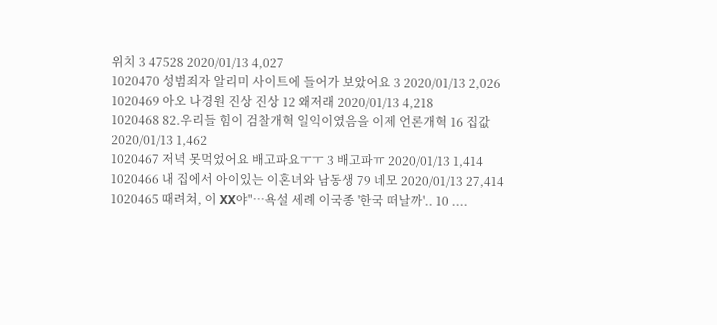위치 3 47528 2020/01/13 4,027
1020470 성범죄자 알리미 사이트에 들어가 보았어요 3 2020/01/13 2,026
1020469 아오 나경원 진상 진상 12 왜저래 2020/01/13 4,218
1020468 82.우리들 힘이 검찰개혁 일익이였음을 이제 언론개혁 16 집값 2020/01/13 1,462
1020467 저녁 못먹었어요 배고파요ㅜㅜ 3 배고파ㅠ 2020/01/13 1,414
1020466 내 집에서 아이있는 이혼녀와 남동생 79 네모 2020/01/13 27,414
1020465 때려쳐, 이 XX야"…욕설 세례 이국종 '한국 떠날까'.. 10 ....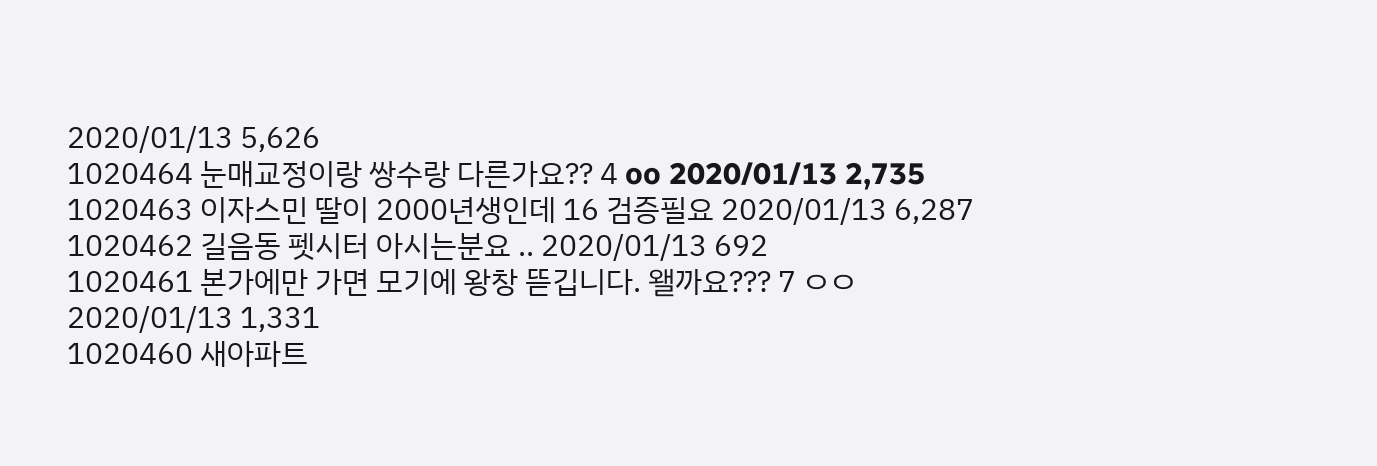2020/01/13 5,626
1020464 눈매교정이랑 쌍수랑 다른가요?? 4 oo 2020/01/13 2,735
1020463 이자스민 딸이 2000년생인데 16 검증필요 2020/01/13 6,287
1020462 길음동 펫시터 아시는분요 .. 2020/01/13 692
1020461 본가에만 가면 모기에 왕창 뜯깁니다. 왤까요??? 7 ㅇㅇ 2020/01/13 1,331
1020460 새아파트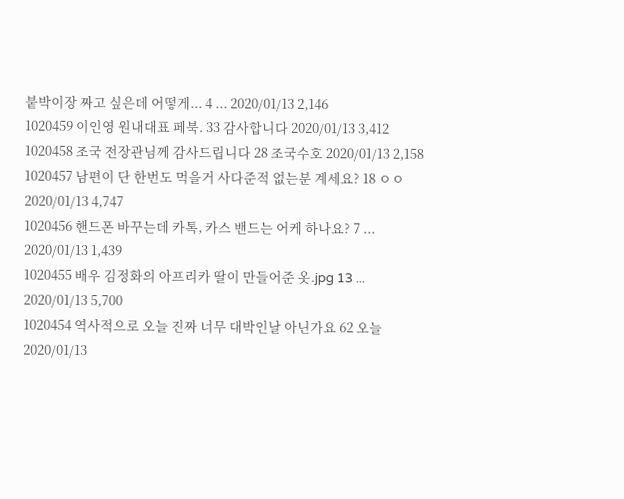붙박이장 짜고 싶은데 어떻게... 4 ... 2020/01/13 2,146
1020459 이인영 원내대표 페북. 33 감사합니다 2020/01/13 3,412
1020458 조국 전장관님께 감사드립니다 28 조국수호 2020/01/13 2,158
1020457 남편이 단 한번도 먹을거 사다준적 없는분 계세요? 18 ㅇㅇ 2020/01/13 4,747
1020456 핸드폰 바꾸는데 카톡, 카스 밴드는 어케 하나요? 7 ... 2020/01/13 1,439
1020455 배우 김정화의 아프리카 딸이 만들어준 옷.jpg 13 ... 2020/01/13 5,700
1020454 역사적으로 오늘 진짜 너무 대박인날 아닌가요 62 오늘 2020/01/13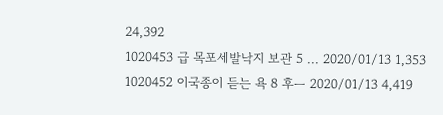24,392
1020453 급 목포세발낙지 보관 5 ... 2020/01/13 1,353
1020452 이국종이 듣는 욕 8 후ㅡ 2020/01/13 4,419